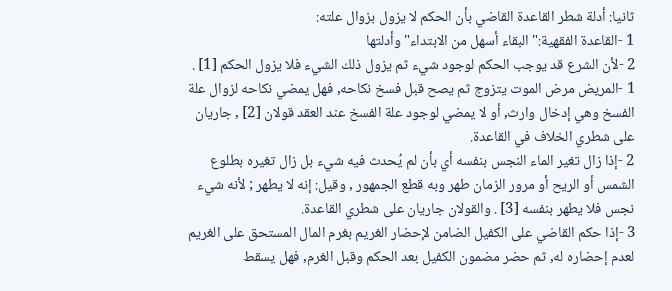ثانيا: أدلة شطر القاعدة القاضي بأن الحكم لا يزول بزوال علته:
1 -القاعدة الفقهية:"البقاء أسهل من الابتداء"وأدلتها
2 -لأن الشرع قد يوجب الحكم لوجود شيء ثم يزول ذلك الشيء فلا يزول الحكم [1] .
1 -المريض مرض الموت يتزوج ثم يصح قبل فسخ نكاحه, فهل يمضي نكاحه لزوال علة الفسخ وهي إدخال وارث, أو لا يمضي لوجود علة الفسخ عند العقد قولان [2] , جاريان على شطري الخلاف في القاعدة.
2 -إذا زال تغير الماء النجس بنفسه أي بأن لم يُحدث فيه شيء بل زال تغيره بطلوع الشمس أو الريح أو مرور الزمان طهر وبه قطع الجمهور , وقيل: إنه لا يطهر ; لأنه شيء نجس فلا يطهر بنفسه [3] . والقولان جاريان على شطري القاعدة.
3 -إذا حكم القاضي على الكفيل الضامن لإحضار الغريم بغرم المال المستحق على الغريم لعدم إحضاره له, ثم حضر مضمون الكفيل بعد الحكم وقبل الغرم, فهل يسقط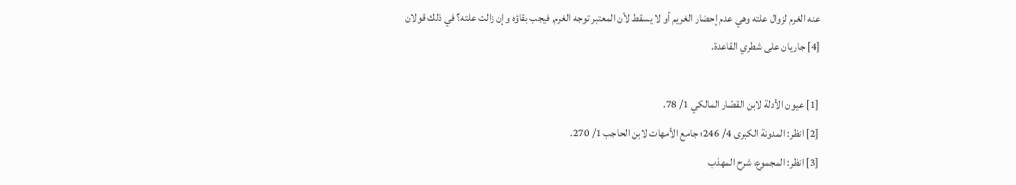عنه الغرم لزوال علته وهي عدم إحضار الغريم أو لا يسقط لأن المعتبر توجه الغرم, فيجب بقاؤه وإن زالت علته؟ في ذلك قولان [4] جاريان على شطري القاعدة.

[1] عيون الأدلة لابن القصّار المالكي 1/ 78.
[2] انظر: المدونة الكبرى 4/ 246؛ جامع الأمهات لابن الحاجب 1/ 270.
[3] انظر: المجموع، شرح المهذب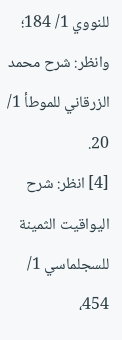للنووي 1/ 184؛ وانظر: شرح محمد الزرقاني للموطأ 1/ 20.
[4] انظر: شرح اليواقيت الثمينة للسجلماسي 1/ 454،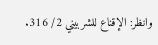وانظر: الإقناع للشربيني 2/ 316.